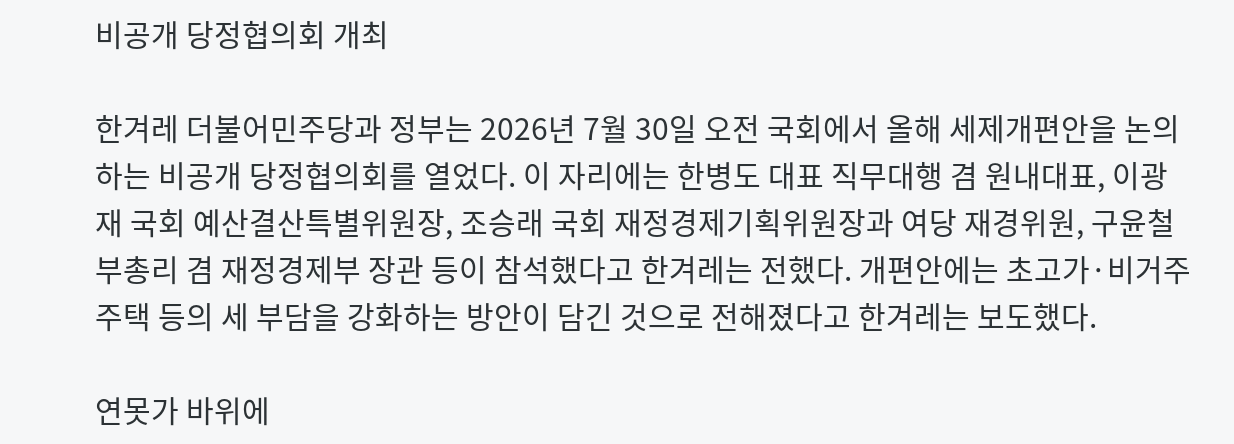비공개 당정협의회 개최

한겨레 더불어민주당과 정부는 2026년 7월 30일 오전 국회에서 올해 세제개편안을 논의하는 비공개 당정협의회를 열었다. 이 자리에는 한병도 대표 직무대행 겸 원내대표, 이광재 국회 예산결산특별위원장, 조승래 국회 재정경제기획위원장과 여당 재경위원, 구윤철 부총리 겸 재정경제부 장관 등이 참석했다고 한겨레는 전했다. 개편안에는 초고가·비거주 주택 등의 세 부담을 강화하는 방안이 담긴 것으로 전해졌다고 한겨레는 보도했다.

연못가 바위에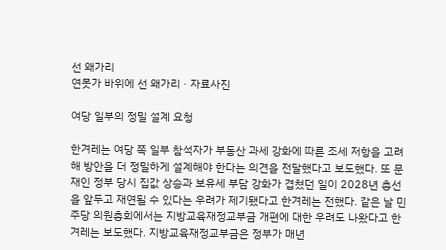선 왜가리
연못가 바위에 선 왜가리 · 자료사진

여당 일부의 정밀 설계 요청

한겨레는 여당 쪽 일부 참석자가 부동산 과세 강화에 따른 조세 저항을 고려해 방안을 더 정밀하게 설계해야 한다는 의견을 전달했다고 보도했다. 또 문재인 정부 당시 집값 상승과 보유세 부담 강화가 겹쳤던 일이 2028년 총선을 앞두고 재연될 수 있다는 우려가 제기됐다고 한겨레는 전했다. 같은 날 민주당 의원총회에서는 지방교육재정교부금 개편에 대한 우려도 나왔다고 한겨레는 보도했다. 지방교육재정교부금은 정부가 매년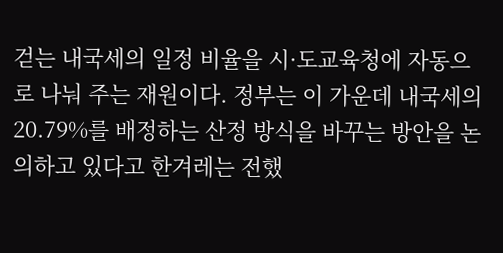걷는 내국세의 일정 비율을 시·도교육청에 자동으로 나눠 주는 재원이다. 정부는 이 가운데 내국세의 20.79%를 배정하는 산정 방식을 바꾸는 방안을 논의하고 있다고 한겨레는 전했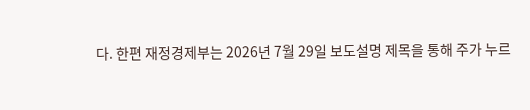다. 한편 재정경제부는 2026년 7월 29일 보도설명 제목을 통해 주가 누르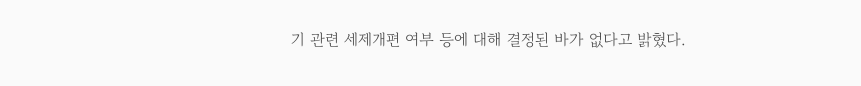기 관련 세제개편 여부 등에 대해 결정된 바가 없다고 밝혔다.